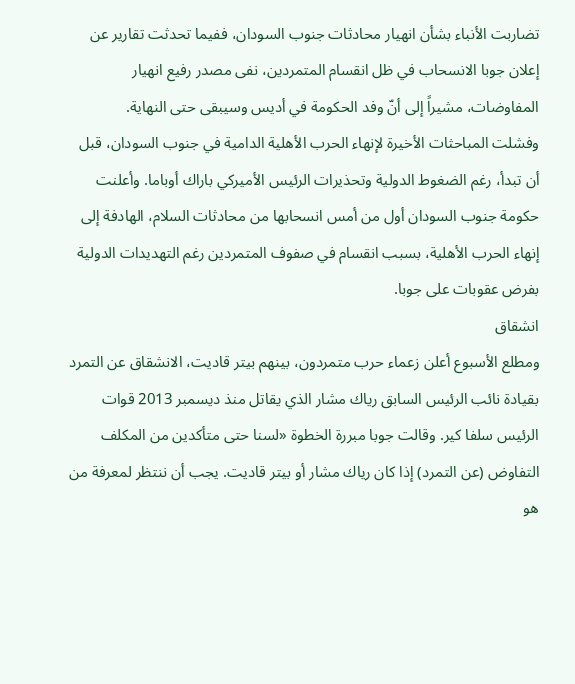تضاربت الأنباء بشأن انهيار محادثات جنوب السودان، ففيما تحدثت تقارير عن إعلان جوبا الانسحاب في ظل انقسام المتمردين، نفى مصدر رفيع انهيار المفاوضات، مشيراً إلى أنّ وفد الحكومة في أديس وسيبقى حتى النهاية.
وفشلت المباحثات الأخيرة لإنهاء الحرب الأهلية الدامية في جنوب السودان، قبل أن تبدأ، رغم الضغوط الدولية وتحذيرات الرئيس الأميركي باراك أوباما. وأعلنت حكومة جنوب السودان أول من أمس انسحابها من محادثات السلام، الهادفة إلى إنهاء الحرب الأهلية، بسبب انقسام في صفوف المتمردين رغم التهديدات الدولية بفرض عقوبات على جوبا.
انشقاق
ومطلع الأسبوع أعلن زعماء حرب متمردون، بينهم بيتر قاديت، الانشقاق عن التمرد بقيادة نائب الرئيس السابق رياك مشار الذي يقاتل منذ ديسمبر 2013 قوات الرئيس سلفا كير. وقالت جوبا مبررة الخطوة «لسنا حتى متأكدين من المكلف التفاوض (عن التمرد) إذا كان رياك مشار أو بيتر قاديت. يجب أن ننتظر لمعرفة من هو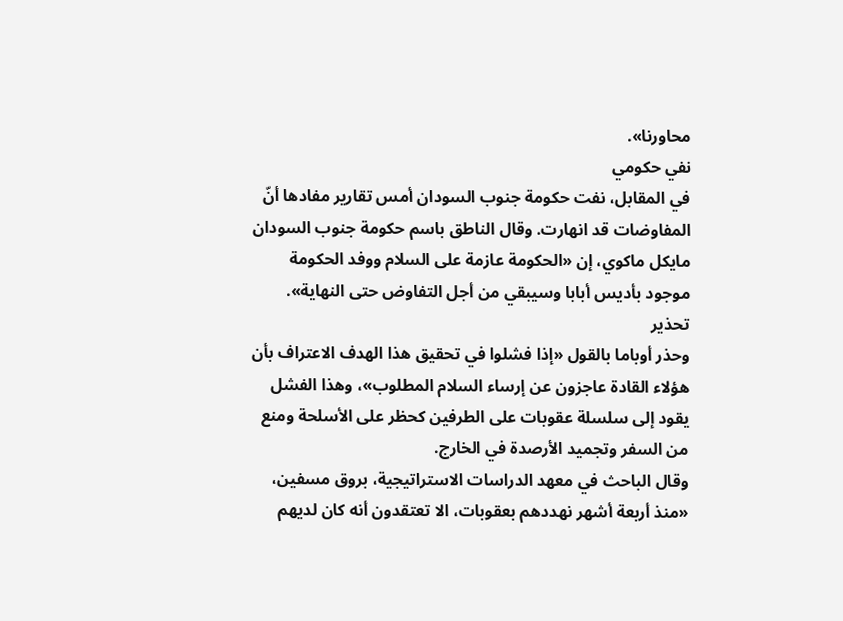محاورنا».
نفي حكومي
في المقابل، نفت حكومة جنوب السودان أمس تقارير مفادها أنّ المفاوضات قد انهارت. وقال الناطق باسم حكومة جنوب السودان مايكل ماكوي، إن «الحكومة عازمة على السلام ووفد الحكومة موجود بأديس أبابا وسيبقي من أجل التفاوض حتى النهاية».
تحذير
وحذر أوباما بالقول «إذا فشلوا في تحقيق هذا الهدف الاعتراف بأن هؤلاء القادة عاجزون عن إرساء السلام المطلوب»، وهذا الفشل يقود إلى سلسلة عقوبات على الطرفين كحظر على الأسلحة ومنع من السفر وتجميد الأرصدة في الخارج.
وقال الباحث في معهد الدراسات الاستراتيجية، بروق مسفين، «منذ أربعة أشهر نهددهم بعقوبات، الا تعتقدون أنه كان لديهم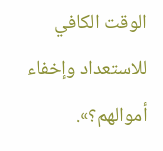الوقت الكافي للاستعداد وإخفاء أموالهم؟».